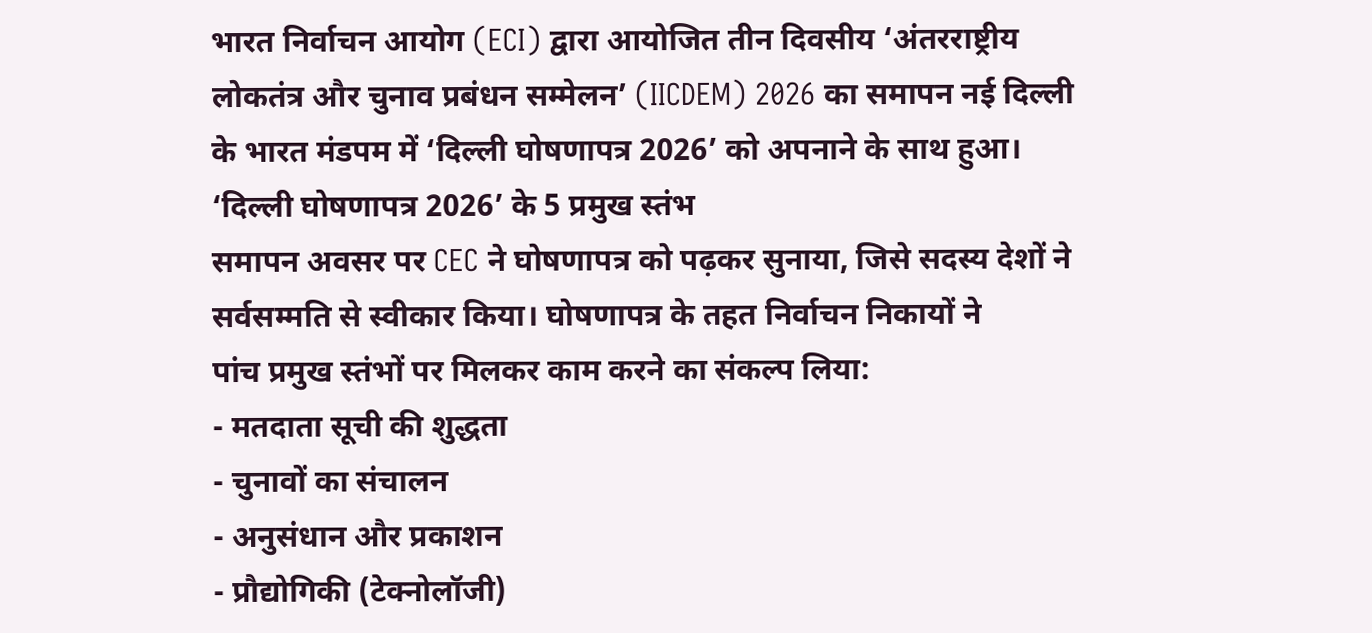भारत निर्वाचन आयोग (ECI) द्वारा आयोजित तीन दिवसीय ‘अंतरराष्ट्रीय लोकतंत्र और चुनाव प्रबंधन सम्मेलन’ (IICDEM) 2026 का समापन नई दिल्ली के भारत मंडपम में ‘दिल्ली घोषणापत्र 2026’ को अपनाने के साथ हुआ।
‘दिल्ली घोषणापत्र 2026’ के 5 प्रमुख स्तंभ
समापन अवसर पर CEC ने घोषणापत्र को पढ़कर सुनाया, जिसे सदस्य देशों ने सर्वसम्मति से स्वीकार किया। घोषणापत्र के तहत निर्वाचन निकायों ने
पांच प्रमुख स्तंभों पर मिलकर काम करने का संकल्प लिया:
- मतदाता सूची की शुद्धता
- चुनावों का संचालन
- अनुसंधान और प्रकाशन
- प्रौद्योगिकी (टेक्नोलॉजी)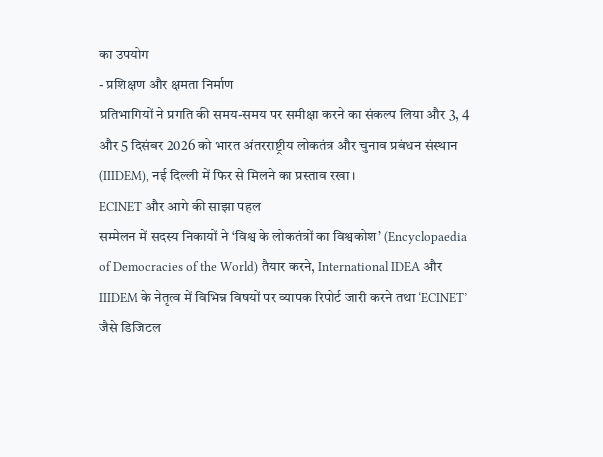का उपयोग
- प्रशिक्षण और क्षमता निर्माण
प्रतिभागियों ने प्रगति की समय-समय पर समीक्षा करने का संकल्प लिया और 3, 4 और 5 दिसंबर 2026 को भारत अंतरराष्ट्रीय लोकतंत्र और चुनाव प्रबंधन संस्थान (IIIDEM), नई दिल्ली में फिर से मिलने का प्रस्ताव रखा।
ECINET और आगे की साझा पहल
सम्मेलन में सदस्य निकायों ने ‘विश्व के लोकतंत्रों का विश्वकोश’ (Encyclopaedia of Democracies of the World) तैयार करने, International IDEA और IIIDEM के नेतृत्व में विभिन्न विषयों पर व्यापक रिपोर्ट जारी करने तथा ‘ECINET’ जैसे डिजिटल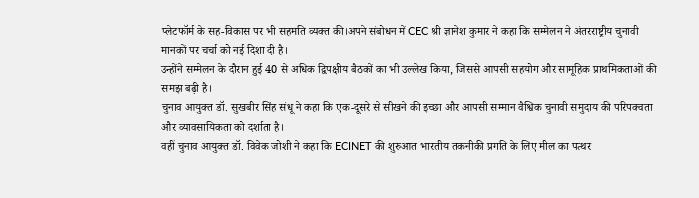प्लेटफॉर्म के सह-विकास पर भी सहमति व्यक्त की।अपने संबोधन में CEC श्री ज्ञानेश कुमार ने कहा कि सम्मेलन ने अंतरराष्ट्रीय चुनावी मानकों पर चर्चा को नई दिशा दी है।
उन्होंने सम्मेलन के दौरान हुई 40 से अधिक द्विपक्षीय बैठकों का भी उल्लेख किया, जिससे आपसी सहयोग और सामूहिक प्राथमिकताओं की समझ बढ़ी है।
चुनाव आयुक्त डॉ. सुखबीर सिंह संधू ने कहा कि एक-दूसरे से सीखने की इच्छा और आपसी सम्मान वैश्विक चुनावी समुदाय की परिपक्वता और व्यावसायिकता को दर्शाता है।
वहीं चुनाव आयुक्त डॉ. विवेक जोशी ने कहा कि ECINET की शुरुआत भारतीय तकनीकी प्रगति के लिए मील का पत्थर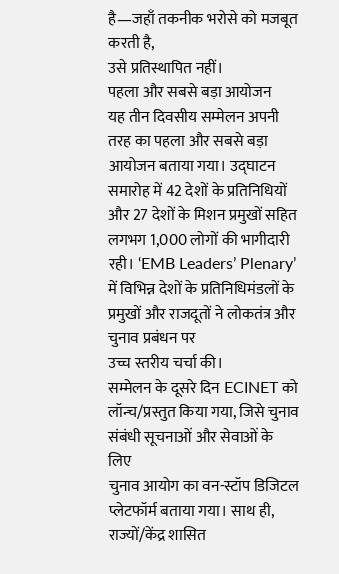है—जहाँ तकनीक भरोसे को मजबूत करती है,
उसे प्रतिस्थापित नहीं।
पहला और सबसे बड़ा आयोजन
यह तीन दिवसीय सम्मेलन अपनी तरह का पहला और सबसे बड़ा आयोजन बताया गया। उद्घाटन समारोह में 42 देशों के प्रतिनिधियों और 27 देशों के मिशन प्रमुखों सहित लगभग 1,000 लोगों की भागीदारी रही। ‘EMB Leaders’ Plenary’ में विभिन्न देशों के प्रतिनिधिमंडलों के प्रमुखों और राजदूतों ने लोकतंत्र और चुनाव प्रबंधन पर
उच्च स्तरीय चर्चा की।
सम्मेलन के दूसरे दिन ECINET को लॉन्च/प्रस्तुत किया गया, जिसे चुनाव संबंधी सूचनाओं और सेवाओं के लिए
चुनाव आयोग का वन-स्टॉप डिजिटल प्लेटफॉर्म बताया गया। साथ ही, राज्यों/केंद्र शासित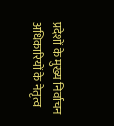प्रदेशों के मुख्य निर्वाचन अधिकारियों के नेतृत्व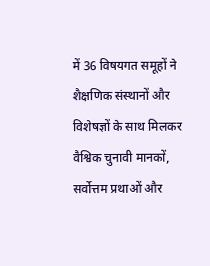में 36 विषयगत समूहों ने शैक्षणिक संस्थानों और विशेषज्ञों के साथ मिलकर वैश्विक चुनावी मानकों, सर्वोत्तम प्रथाओं और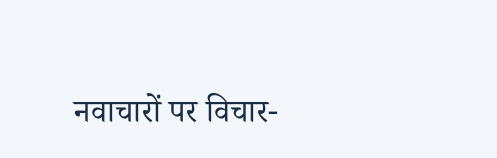नवाचारों पर विचार-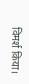विमर्श किया।